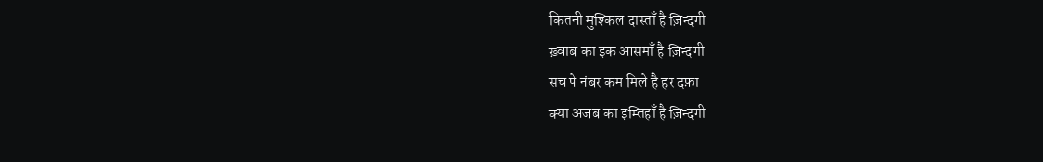कितनी मुश्किल दास्ताँ है ज़िन्दगी
ख़्वाब का इक आसमाँ है ज़िन्दगी
सच पे नंबर कम मिले है हर दफ़ा
क्या अजब का इम्तिहाँ है ज़िन्दगी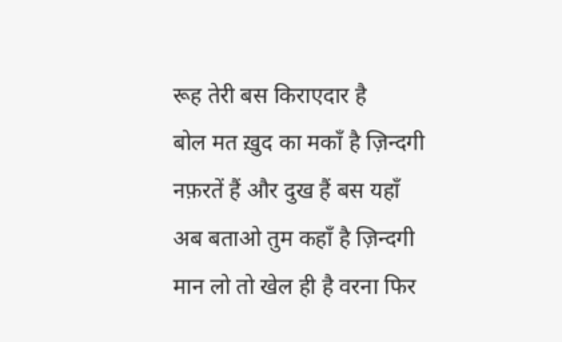रूह तेरी बस किराएदार है
बोल मत ख़ुद का मकाँ है ज़िन्दगी
नफ़रतें हैं और दुख हैं बस यहाँ
अब बताओ तुम कहाँ है ज़िन्दगी
मान लो तो खेल ही है वरना फिर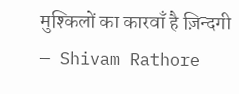मुश्किलों का कारवाँ है ज़िन्दगी
— Shivam Rathore